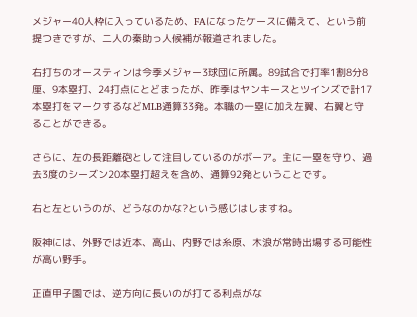メジャー40人枠に入っているため、FAになったケースに備えて、という前提つきですが、二人の秦助っ人候補が報道されました。

右打ちのオースティンは今季メジャー3球団に所属。89試合で打率1割8分8厘、9本塁打、24打点にとどまったが、昨季はヤンキースとツインズで計17本塁打をマークするなどMLB通算33発。本職の一塁に加え左翼、右翼と守ることができる。

さらに、左の長距離砲として注目しているのがボーア。主に一塁を守り、過去3度のシーズン20本塁打超えを含め、通算92発ということです。

右と左というのが、どうなのかな?という感じはしますね。

阪神には、外野では近本、高山、内野では糸原、木浪が常時出場する可能性が高い野手。

正直甲子園では、逆方向に長いのが打てる利点がな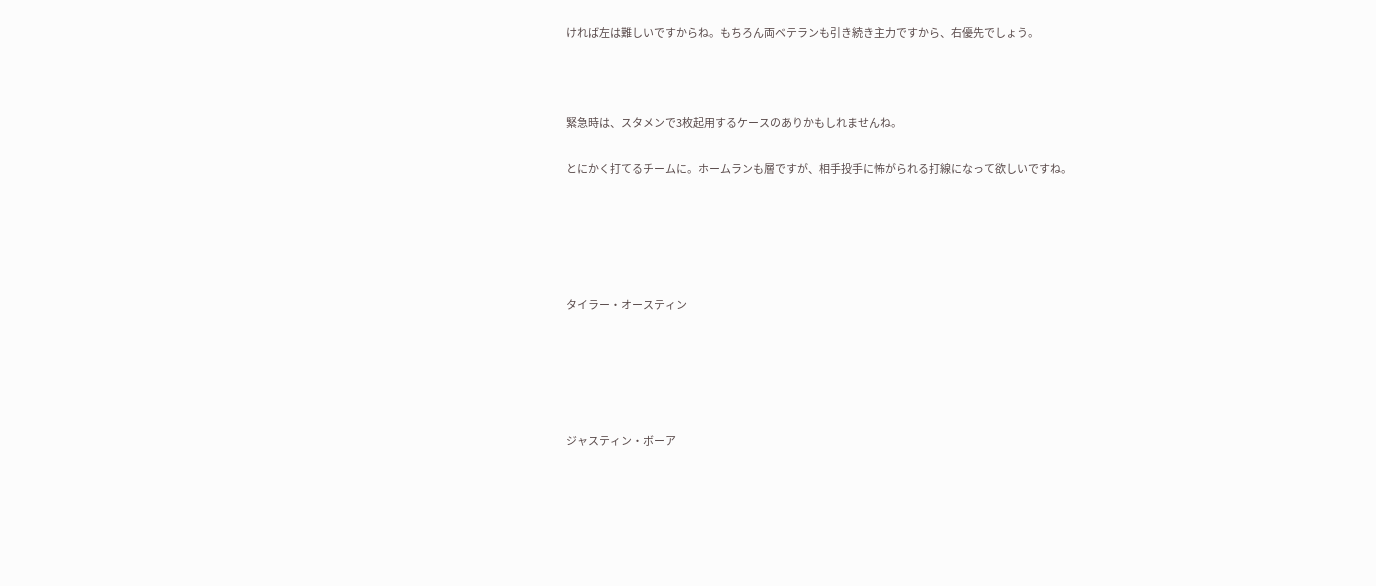ければ左は難しいですからね。もちろん両ベテランも引き続き主力ですから、右優先でしょう。



緊急時は、スタメンで3枚起用するケースのありかもしれませんね。

とにかく打てるチームに。ホームランも層ですが、相手投手に怖がられる打線になって欲しいですね。





タイラー・オースティン





ジャスティン・ボーア